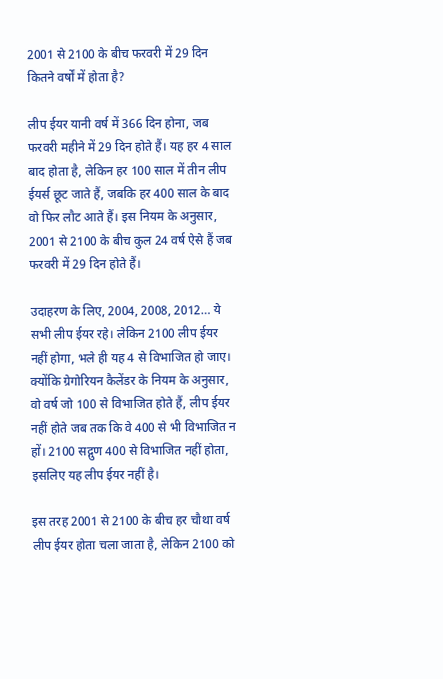2001 से 2100 के बीच फरवरी में 29 दिन कितने वर्षों में होता है?

लीप ईयर यानी वर्ष में 366 दिन होना, जब फरवरी महीने में 29 दिन होते हैं। यह हर 4 साल बाद होता है, लेकिन हर 100 साल में तीन लीप ईयर्स छूट जाते हैं, जबकि हर 400 साल के बाद वो फिर लौट आते हैं। इस नियम के अनुसार, 2001 से 2100 के बीच कुल 24 वर्ष ऐसे हैं जब फरवरी में 29 दिन होते हैं।

उदाहरण के लिए, 2004, 2008, 2012… ये सभी लीप ईयर रहे। लेकिन 2100 लीप ईयर नहीं होगा, भले ही यह 4 से विभाजित हो जाए। क्योंकि ग्रेगोरियन कैलेंडर के नियम के अनुसार, वो वर्ष जो 100 से विभाजित होते हैं, लीप ईयर नहीं होते जब तक कि वे 400 से भी विभाजित न हों। 2100 सद्गुण 400 से विभाजित नहीं होता, इसलिए यह लीप ईयर नहीं है।

इस तरह 2001 से 2100 के बीच हर चौथा वर्ष लीप ईयर होता चला जाता है, लेकिन 2100 को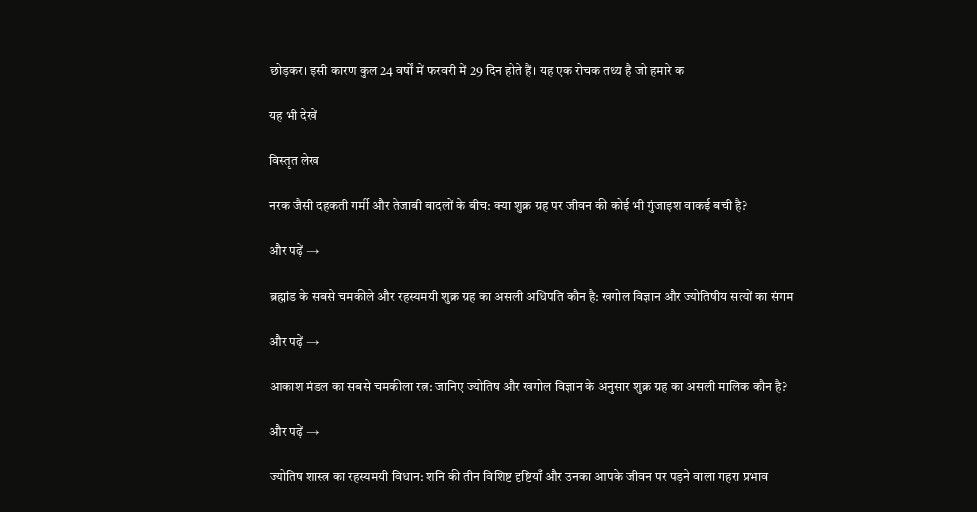छोड़कर। इसी कारण कुल 24 वर्षों में फरवरी में 29 दिन होते हैं। यह एक रोचक तथ्य है जो हमारे क

यह भी देखें

विस्तृत लेख

नरक जैसी दहकती गर्मी और तेजाबी बादलों के बीच: क्या शुक्र ग्रह पर जीवन की कोई भी गुंजाइश वाकई बची है?

और पढ़ें →

ब्रह्मांड के सबसे चमकीले और रहस्यमयी शुक्र ग्रह का असली अधिपति कौन है: खगोल विज्ञान और ज्योतिषीय सत्यों का संगम

और पढ़ें →

आकाश मंडल का सबसे चमकीला रत्न: जानिए ज्योतिष और खगोल विज्ञान के अनुसार शुक्र ग्रह का असली मालिक कौन है?

और पढ़ें →

ज्योतिष शास्त्र का रहस्यमयी विधान: शनि की तीन विशिष्ट दृष्टियाँ और उनका आपके जीवन पर पड़ने वाला गहरा प्रभाव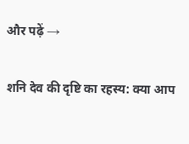और पढ़ें →

शनि देव की दृष्टि का रहस्य: क्या आप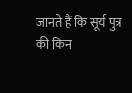जानते हैं कि सूर्य पुत्र की किन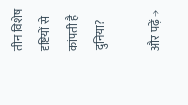तीन विशेष दृष्टियों से कांपती है दुनिया?

और पढ़ें →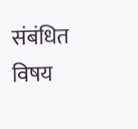संबंधित विषय